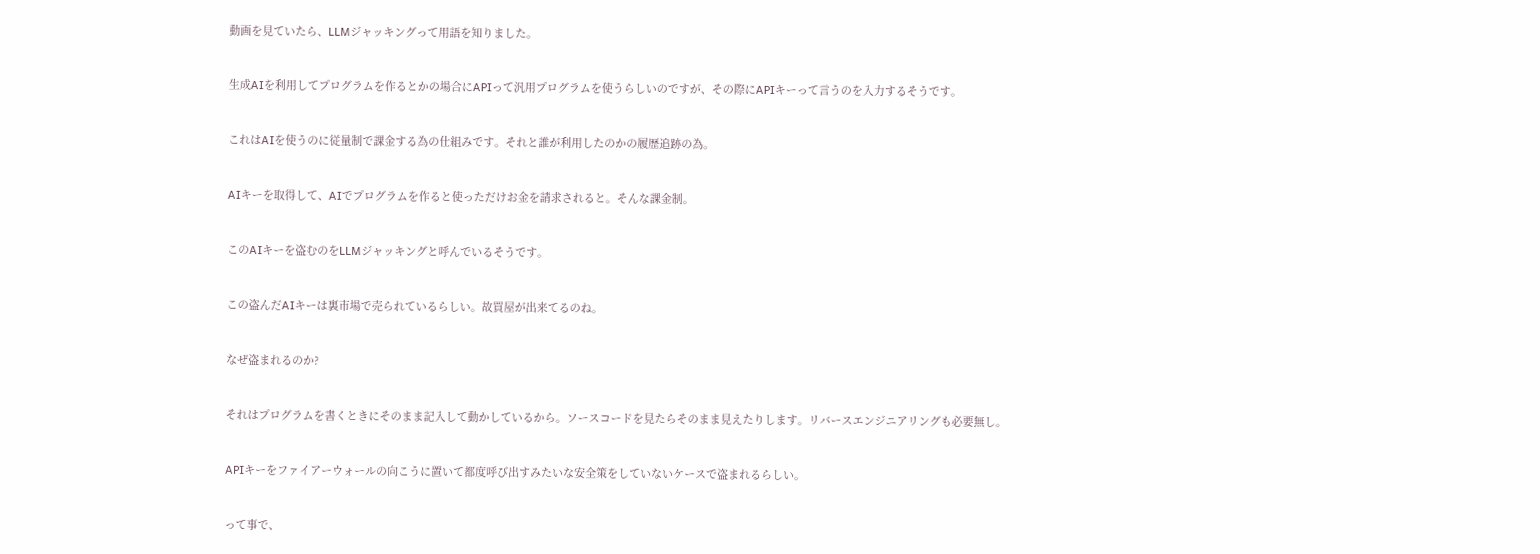動画を見ていたら、LLMジャッキングって用語を知りました。


生成AIを利用してプログラムを作るとかの場合にAPIって汎用プログラムを使うらしいのですが、その際にAPIキーって言うのを入力するそうです。


これはAIを使うのに従量制で課金する為の仕組みです。それと誰が利用したのかの履歴追跡の為。


AIキーを取得して、AIでプログラムを作ると使っただけお金を請求されると。そんな課金制。


このAIキーを盗むのをLLMジャッキングと呼んでいるそうです。


この盗んだAIキーは裏市場で売られているらしい。故買屋が出来てるのね。


なぜ盗まれるのか?


それはプログラムを書くときにそのまま記入して動かしているから。ソースコードを見たらそのまま見えたりします。リバースエンジニアリングも必要無し。


APIキーをファイアーウォールの向こうに置いて都度呼び出すみたいな安全策をしていないケースで盗まれるらしい。


って事で、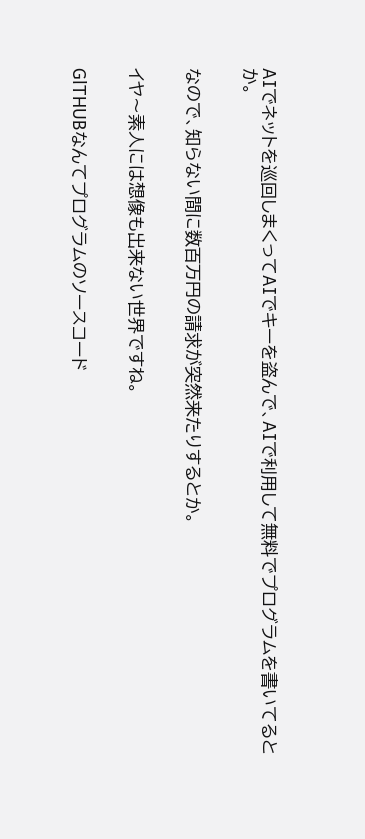AIでネットを巡回しまくってAIでキーを盗んで、AIで利用して無料でプログラムを書いてるとか。


なので、知らない間に数百万円の請求が突然来たりするとか。


イヤ〜素人には想像も出来ない世界ですね。


GlTHUBなんてプログラムのソースコード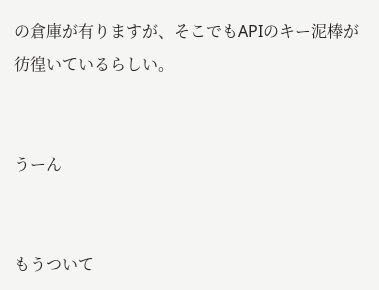の倉庫が有りますが、そこでもAPIのキー泥棒が彷徨いているらしい。


うーん


もうついて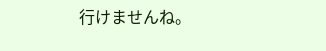行けませんね。